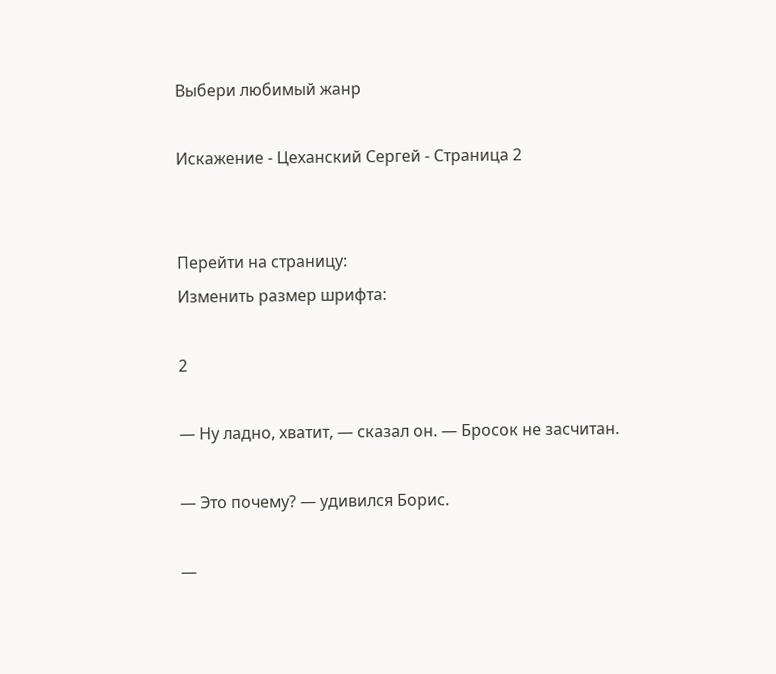Выбери любимый жанр

Искажение - Цеханский Сергей - Страница 2


Перейти на страницу:
Изменить размер шрифта:

2

— Ну ладно, хватит, — сказал он. — Бросок не засчитан.

— Это почему? — удивился Борис.

—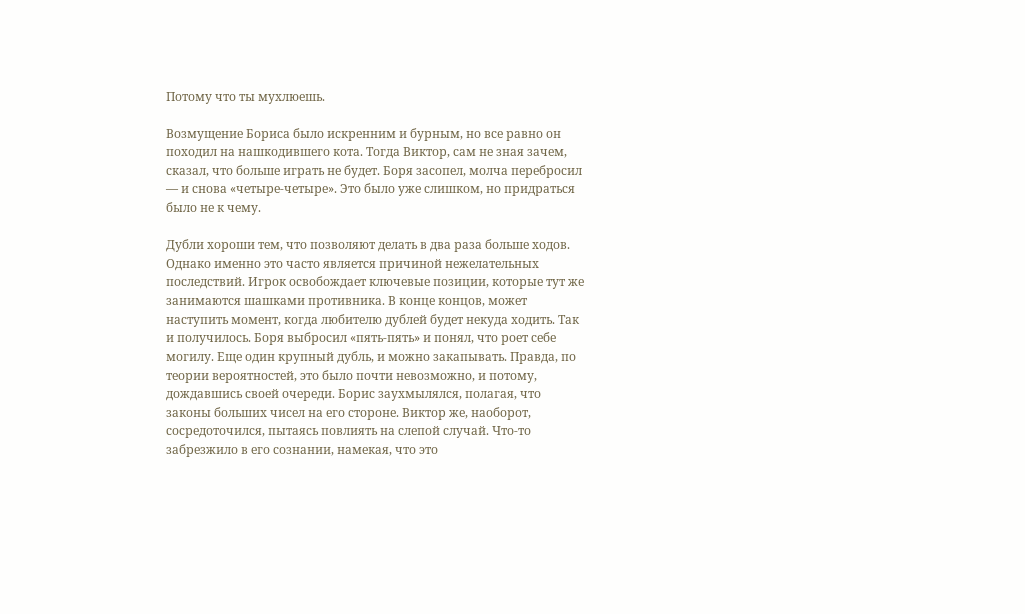Потому что ты мухлюешь.

Возмущение Бориса было искренним и бурным, но все равно он походил на нашкодившего кота. Тогда Виктор, сам не зная зачем, сказал, что больше играть не будет. Боря засопел, молча перебросил — и снова «четыре-четыре». Это было уже слишком, но придраться было не к чему.

Дубли хороши тем, что позволяют делать в два раза больше ходов. Однако именно это часто является причиной нежелательных последствий. Игрок освобождает ключевые позиции, которые тут же занимаются шашками противника. В конце концов, может наступить момент, когда любителю дублей будет некуда ходить. Так и получилось. Боря выбросил «пять-пять» и понял, что роет себе могилу. Еще один крупный дубль, и можно закапывать. Правда, по теории вероятностей, это было почти невозможно, и потому, дождавшись своей очереди. Борис заухмылялся, полагая, что законы больших чисел на его стороне. Виктор же, наоборот, сосредоточился, пытаясь повлиять на слепой случай. Что-то забрезжило в его сознании, намекая, что это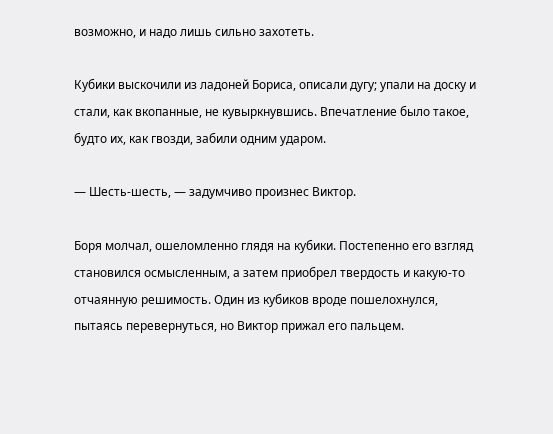возможно, и надо лишь сильно захотеть.

Кубики выскочили из ладоней Бориса, описали дугу; упали на доску и стали, как вкопанные, не кувыркнувшись. Впечатление было такое, будто их, как гвозди, забили одним ударом.

— Шесть-шесть, — задумчиво произнес Виктор.

Боря молчал, ошеломленно глядя на кубики. Постепенно его взгляд становился осмысленным, а затем приобрел твердость и какую-то отчаянную решимость. Один из кубиков вроде пошелохнулся, пытаясь перевернуться, но Виктор прижал его пальцем.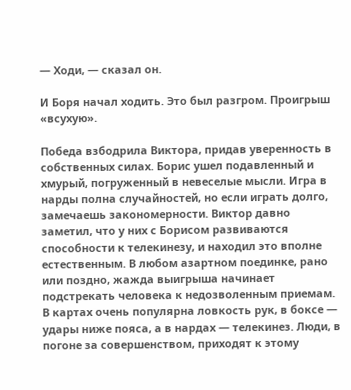— Ходи, — сказал он.

И Боря начал ходить. Это был разгром. Проигрыш «всухую».

Победа взбодрила Виктора, придав уверенность в собственных силах. Борис ушел подавленный и хмурый, погруженный в невеселые мысли. Игра в нарды полна случайностей, но если играть долго, замечаешь закономерности. Виктор давно заметил, что у них с Борисом развиваются способности к телекинезу, и находил это вполне естественным. В любом азартном поединке, рано или поздно, жажда выигрыша начинает подстрекать человека к недозволенным приемам. В картах очень популярна ловкость рук, в боксе — удары ниже пояса, а в нардах — телекинез. Люди, в погоне за совершенством, приходят к этому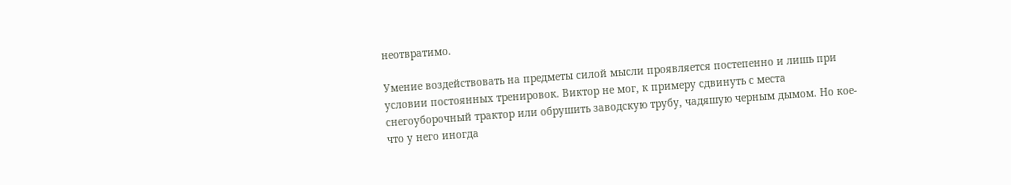неотвратимо.

Умение воздействовать на предметы силой мысли проявляется постепенно и лишь при условии постоянных тренировок. Виктор не мог, к примеру сдвинуть с места снегоуборочный трактор или обрушить заводскую трубу, чадяшую черным дымом. Но кое-что у него иногда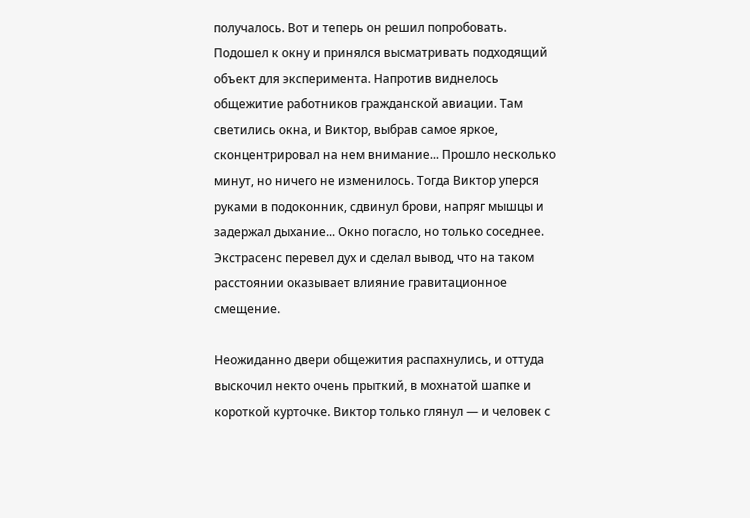получалось. Вот и теперь он решил попробовать. Подошел к окну и принялся высматривать подходящий объект для эксперимента. Напротив виднелось общежитие работников гражданской авиации. Там светились окна, и Виктор, выбрав самое яркое, сконцентрировал на нем внимание... Прошло несколько минут, но ничего не изменилось. Тогда Виктор уперся руками в подоконник, сдвинул брови, напряг мышцы и задержал дыхание... Окно погасло, но только соседнее. Экстрасенс перевел дух и сделал вывод, что на таком расстоянии оказывает влияние гравитационное смещение.

Неожиданно двери общежития распахнулись, и оттуда выскочил некто очень прыткий, в мохнатой шапке и короткой курточке. Виктор только глянул — и человек с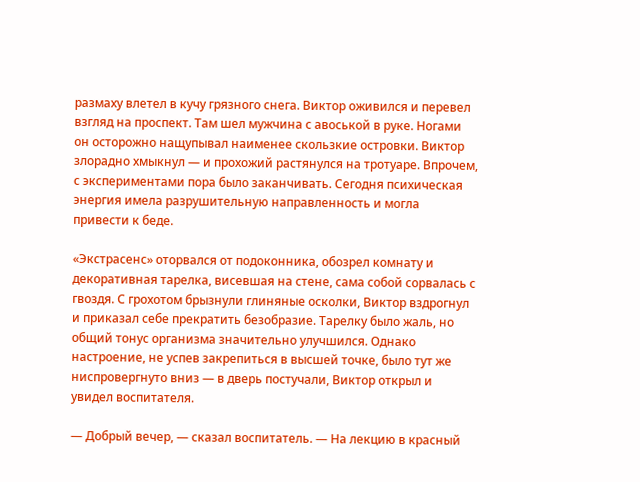размаху влетел в кучу грязного снега. Виктор оживился и перевел взгляд на проспект. Там шел мужчина с авоськой в руке. Ногами он осторожно нащупывал наименее скользкие островки. Виктор злорадно хмыкнул — и прохожий растянулся на тротуаре. Впрочем, с экспериментами пора было заканчивать. Сегодня психическая энергия имела разрушительную направленность и могла привести к беде.

«Экстрасенс» оторвался от подоконника, обозрел комнату и декоративная тарелка, висевшая на стене, сама собой сорвалась с гвоздя. С грохотом брызнули глиняные осколки, Виктор вздрогнул и приказал себе прекратить безобразие. Тарелку было жаль, но общий тонус организма значительно улучшился. Однако настроение, не успев закрепиться в высшей точке, было тут же ниспровергнуто вниз — в дверь постучали, Виктор открыл и увидел воспитателя.

— Добрый вечер, — сказал воспитатель. — На лекцию в красный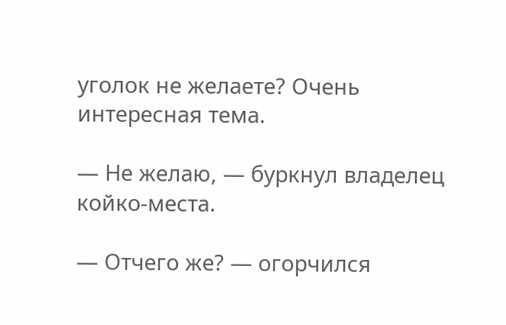уголок не желаете? Очень интересная тема.

— Не желаю, — буркнул владелец койко-места.

— Отчего же? — огорчился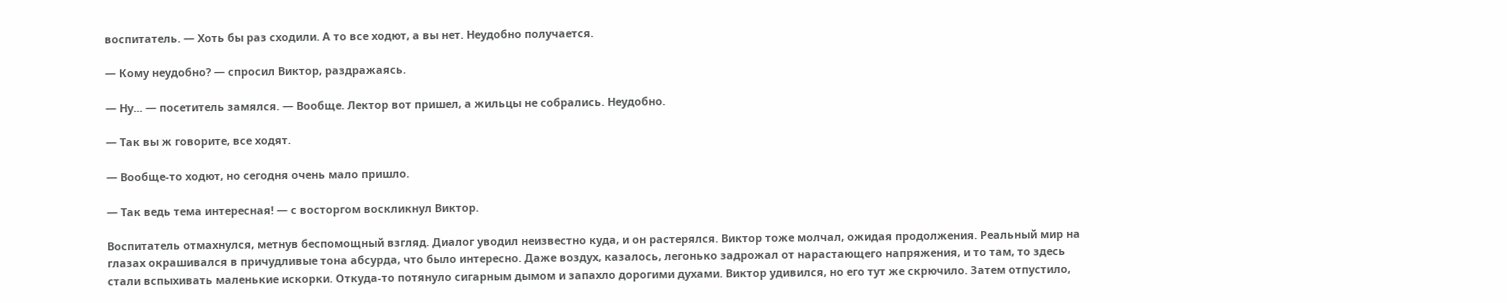воспитатель. — Хоть бы раз сходили. А то все ходют, а вы нет. Неудобно получается.

— Кому неудобно? — спросил Виктор, раздражаясь.

— Ну... — посетитель замялся. — Вообще. Лектор вот пришел, а жильцы не собрались. Неудобно.

— Так вы ж говорите, все ходят.

— Вообще-то ходют, но сегодня очень мало пришло.

— Так ведь тема интересная! — с восторгом воскликнул Виктор.

Воспитатель отмахнулся, метнув беспомощный взгляд. Диалог уводил неизвестно куда, и он растерялся. Виктор тоже молчал, ожидая продолжения. Реальный мир на глазах окрашивался в причудливые тона абсурда, что было интересно. Даже воздух, казалось, легонько задрожал от нарастающего напряжения, и то там, то здесь стали вспыхивать маленькие искорки. Откуда-то потянуло сигарным дымом и запахло дорогими духами. Виктор удивился, но его тут же скрючило. Затем отпустило,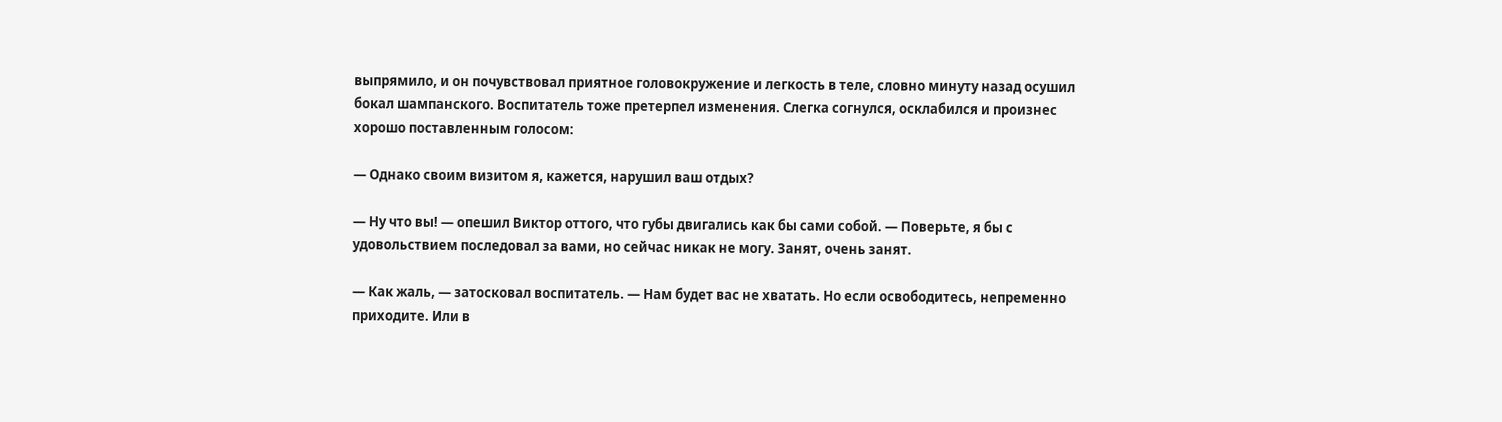выпрямило, и он почувствовал приятное головокружение и легкость в теле, словно минуту назад осушил бокал шампанского. Воспитатель тоже претерпел изменения. Слегка согнулся, осклабился и произнес хорошо поставленным голосом:

— Однако своим визитом я, кажется, нарушил ваш отдых?

— Ну что вы! — опешил Виктор оттого, что губы двигались как бы сами собой. — Поверьте, я бы с удовольствием последовал за вами, но сейчас никак не могу. Занят, очень занят.

— Как жаль, — затосковал воспитатель. — Нам будет вас не хватать. Но если освободитесь, непременно приходите. Или в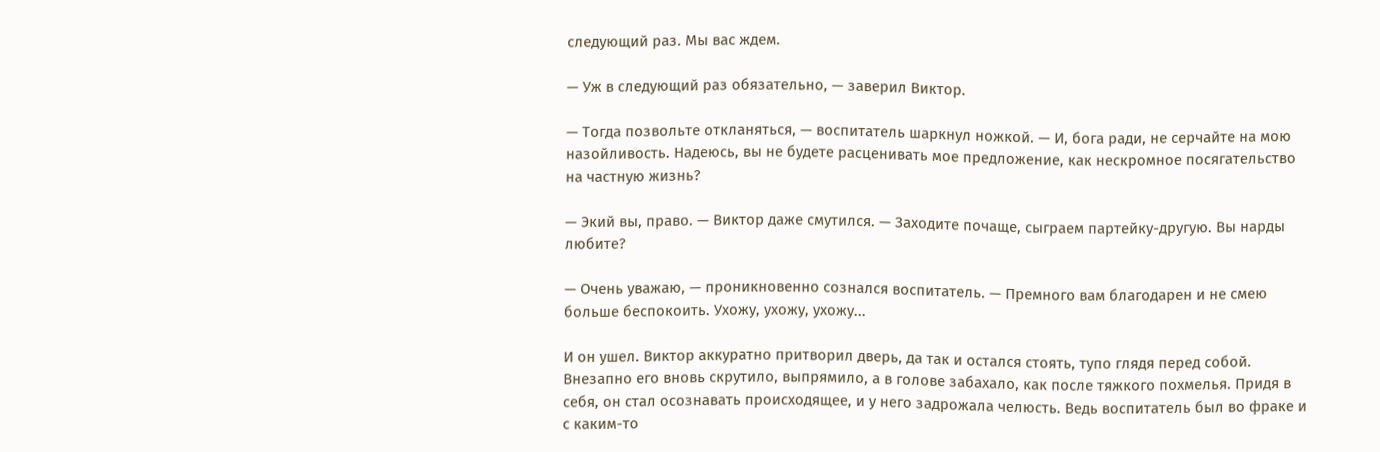следующий раз. Мы вас ждем.

— Уж в следующий раз обязательно, — заверил Виктор.

— Тогда позвольте откланяться, — воспитатель шаркнул ножкой. — И, бога ради, не серчайте на мою назойливость. Надеюсь, вы не будете расценивать мое предложение, как нескромное посягательство на частную жизнь?

— Экий вы, право. — Виктор даже смутился. — Заходите почаще, сыграем партейку-другую. Вы нарды любите?

— Очень уважаю, — проникновенно сознался воспитатель. — Премного вам благодарен и не смею больше беспокоить. Ухожу, ухожу, ухожу...

И он ушел. Виктор аккуратно притворил дверь, да так и остался стоять, тупо глядя перед собой. Внезапно его вновь скрутило, выпрямило, а в голове забахало, как после тяжкого похмелья. Придя в себя, он стал осознавать происходящее, и у него задрожала челюсть. Ведь воспитатель был во фраке и с каким-то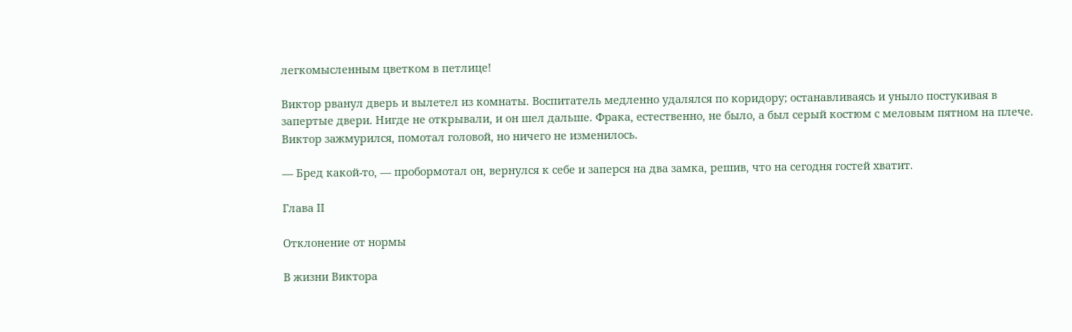легкомысленным цветком в петлице!

Виктор рванул дверь и вылетел из комнаты. Воспитатель медленно удалялся по коридору; останавливаясь и уныло постукивая в запертые двери. Нигде не открывали, и он шел дальше. Фрака, естественно, не было, а был серый костюм с меловым пятном на плече. Виктор зажмурился, помотал головой, но ничего не изменилось.

— Бред какой-то, — пробормотал он, вернулся к себе и заперся на два замка, решив, что на сегодня гостей хватит.

Глава II

Отклонение от нормы

В жизни Виктора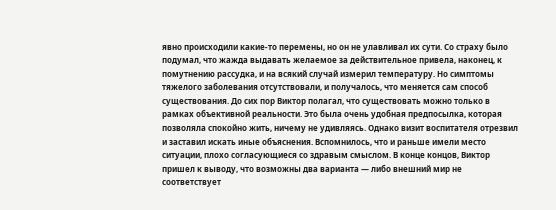явно происходили какие-то перемены, но он не улавливал их сути. Со страху было подумал, что жажда выдавать желаемое за действительное привела, наконец, к помутнению рассудка, и на всякий случай измерил температуру. Но симптомы тяжелого заболевания отсутствовали, и получалось, что меняется сам способ существования. До сих пор Виктор полагал, что существовать можно только в рамках объективной реальности. Это была очень удобная предпосылка, которая позволяла спокойно жить, ничему не удивляясь. Однако визит воспитателя отрезвил и заставил искать иные объяснения. Вспомнилось, что и раньше имели место ситуации, плохо согласующиеся со здравым смыслом. В конце концов, Виктор пришел к выводу, что возможны два варианта — либо внешний мир не соответствует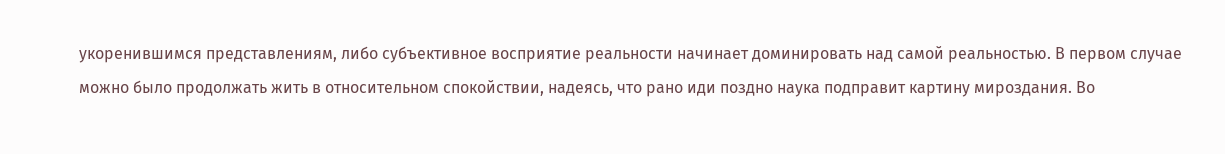укоренившимся представлениям, либо субъективное восприятие реальности начинает доминировать над самой реальностью. В первом случае можно было продолжать жить в относительном спокойствии, надеясь, что рано иди поздно наука подправит картину мироздания. Во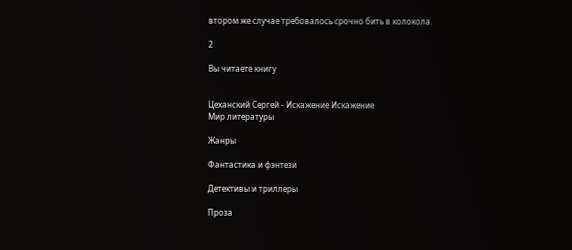втором же случае требовалось срочно бить в колокола.

2

Вы читаете книгу


Цеханский Сергей - Искажение Искажение
Мир литературы

Жанры

Фантастика и фэнтези

Детективы и триллеры

Проза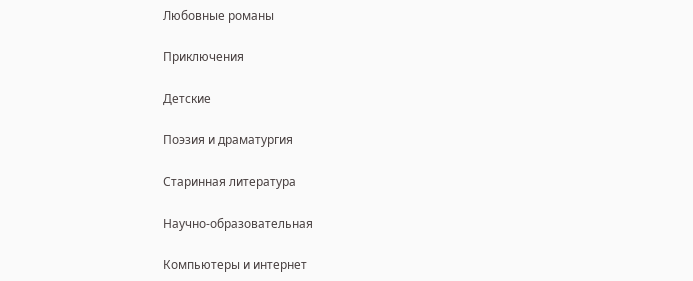Любовные романы

Приключения

Детские

Поэзия и драматургия

Старинная литература

Научно-образовательная

Компьютеры и интернет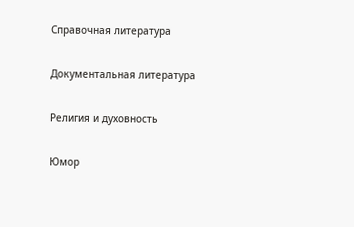Справочная литература

Документальная литература

Религия и духовность

Юмор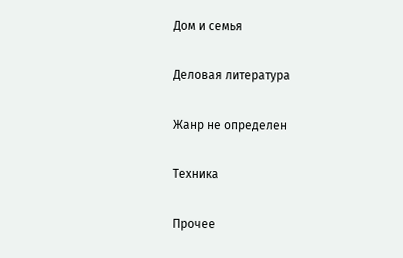Дом и семья

Деловая литература

Жанр не определен

Техника

Прочее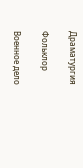Драматургия

Фольклор

Военное дело